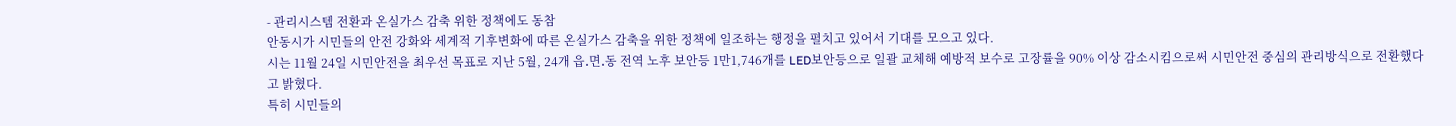- 관리시스템 전환과 온실가스 감축 위한 정책에도 동참
안동시가 시민들의 안전 강화와 세계적 기후변화에 따른 온실가스 감축을 위한 정책에 일조하는 행정을 펼치고 있어서 기대를 모으고 있다.
시는 11월 24일 시민안전을 최우선 목표로 지난 5월, 24개 읍․면․동 전역 노후 보안등 1만1,746개를 LED보안등으로 일괄 교체해 예방적 보수로 고장률을 90% 이상 감소시킴으로써 시민안전 중심의 관리방식으로 전환했다고 밝혔다.
특히 시민들의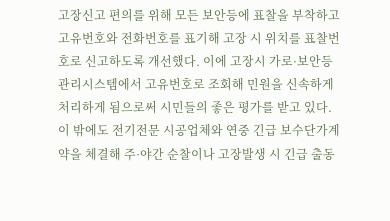고장신고 편의를 위해 모든 보안등에 표찰을 부착하고 고유번호와 전화번호를 표기해 고장 시 위치를 표찰번호로 신고하도록 개선했다. 이에 고장시 가로·보안등 관리시스템에서 고유번호로 조회해 민원을 신속하게 처리하게 됨으로써 시민들의 좋은 평가를 받고 있다.
이 밖에도 전기전문 시공업체와 연중 긴급 보수단가계약을 체결해 주·야간 순찰이나 고장발생 시 긴급 출동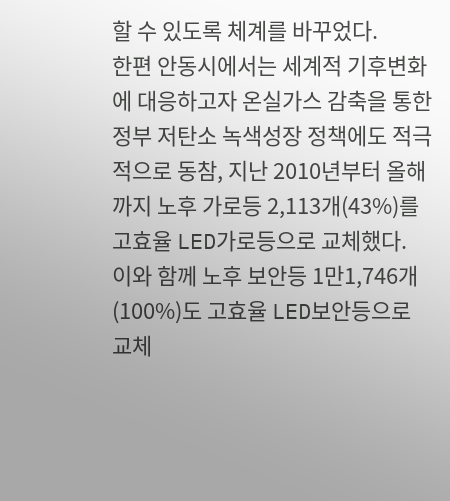할 수 있도록 체계를 바꾸었다.
한편 안동시에서는 세계적 기후변화에 대응하고자 온실가스 감축을 통한 정부 저탄소 녹색성장 정책에도 적극적으로 동참, 지난 2010년부터 올해까지 노후 가로등 2,113개(43%)를 고효율 LED가로등으로 교체했다.
이와 함께 노후 보안등 1만1,746개(100%)도 고효율 LED보안등으로 교체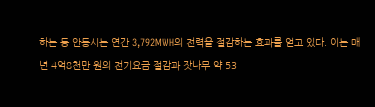하는 등 안동시는 연간 3,792MWH의 전력을 절감하는 효과를 얻고 있다. 이는 매년 4억8천만 원의 전기요금 절감과 잣나무 약 53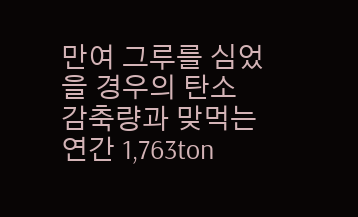만여 그루를 심었을 경우의 탄소 감축량과 맞먹는 연간 1,763ton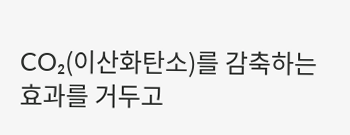CO₂(이산화탄소)를 감축하는 효과를 거두고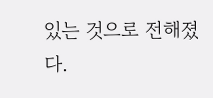있는 것으로 전해졌다.